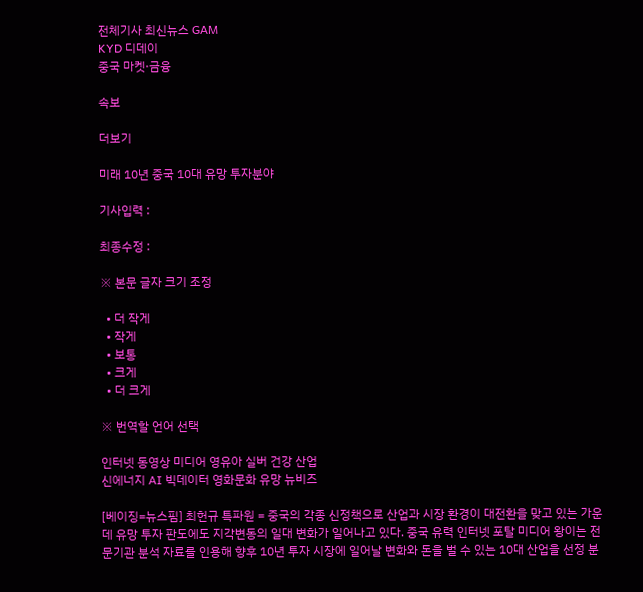전체기사 최신뉴스 GAM
KYD 디데이
중국 마켓·금융

속보

더보기

미래 10년 중국 10대 유망 투자분야

기사입력 :

최종수정 :

※ 본문 글자 크기 조정

  • 더 작게
  • 작게
  • 보통
  • 크게
  • 더 크게

※ 번역할 언어 선택

인터넷 동영상 미디어 영유아 실버 건강 산업
신에너지 AI 빅데이터 영화문화 유망 뉴비즈

[베이징=뉴스핌] 최헌규 특파원 = 중국의 각종 신정책으로 산업과 시장 환경이 대전환을 맞고 있는 가운데 유망 투자 판도에도 지각변동의 일대 변화가 일어나고 있다. 중국 유력 인터넷 포탈 미디어 왕이는 전문기관 분석 자료를 인용해 향후 10년 투자 시장에 일어날 변화와 돈을 벌 수 있는 10대 산업을 선정 분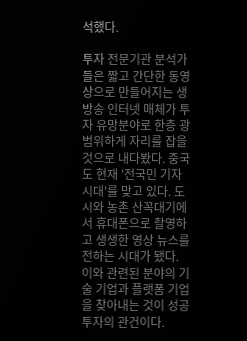석했다.

투자 전문기관 분석가들은 짧고 간단한 동영상으로 만들어지는 생방송 인터넷 매체가 투자 유망분야로 한층 광범위하게 자리를 잡을 것으로 내다봤다. 중국도 현재 '전국민 기자 시대'를 맞고 있다. 도시와 농촌 산꼭대기에서 휴대폰으로 촬영하고 생생한 영상 뉴스를 전하는 시대가 됐다. 이와 관련된 분야의 기술 기업과 플랫폼 기업을 찾아내는 것이 성공투자의 관건이다.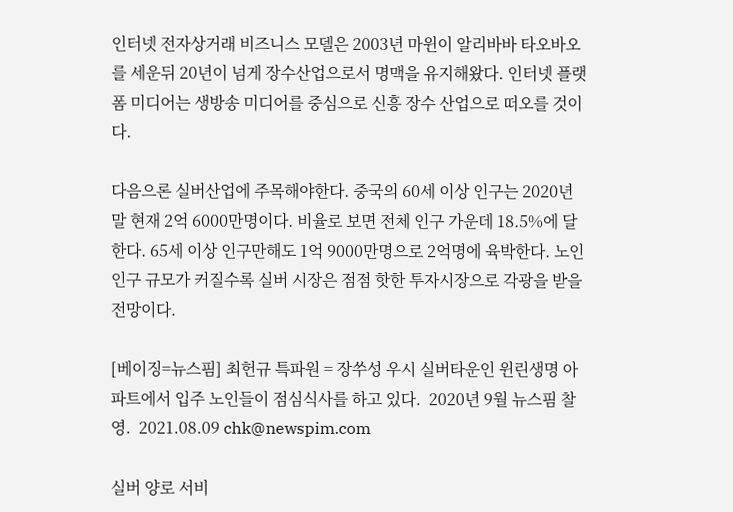인터넷 전자상거래 비즈니스 모델은 2003년 마윈이 알리바바 타오바오를 세운뒤 20년이 넘게 장수산업으로서 명맥을 유지해왔다. 인터넷 플랫폼 미디어는 생방송 미디어를 중심으로 신흥 장수 산업으로 떠오를 것이다.

다음으론 실버산업에 주목해야한다. 중국의 60세 이상 인구는 2020년 말 현재 2억 6000만명이다. 비율로 보면 전체 인구 가운데 18.5%에 달한다. 65세 이상 인구만해도 1억 9000만명으로 2억명에 육박한다. 노인 인구 규모가 커질수록 실버 시장은 점점 핫한 투자시장으로 각광을 받을 전망이다.

[베이징=뉴스핌] 최헌규 특파원 = 장쑤성 우시 실버타운인 윈린생명 아파트에서 입주 노인들이 점심식사를 하고 있다.  2020년 9월 뉴스핌 찰영.  2021.08.09 chk@newspim.com

실버 양로 서비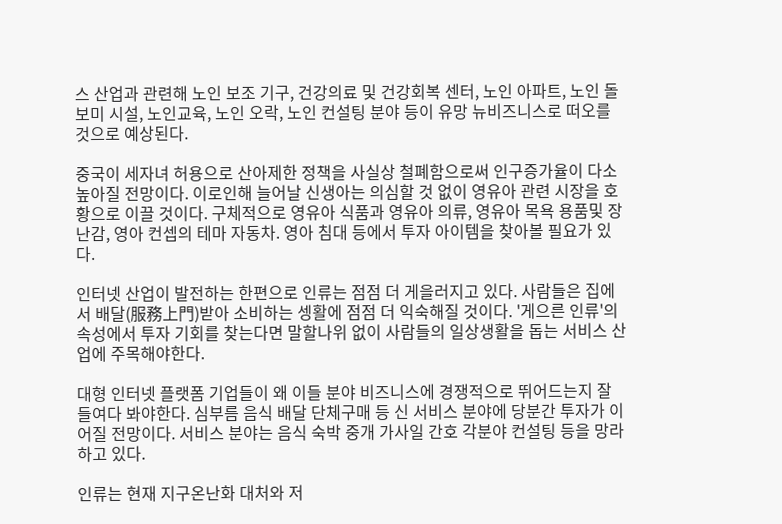스 산업과 관련해 노인 보조 기구, 건강의료 및 건강회복 센터, 노인 아파트, 노인 돌보미 시설, 노인교육, 노인 오락, 노인 컨설팅 분야 등이 유망 뉴비즈니스로 떠오를 것으로 예상된다.

중국이 세자녀 허용으로 산아제한 정책을 사실상 철폐함으로써 인구증가율이 다소 높아질 전망이다. 이로인해 늘어날 신생아는 의심할 것 없이 영유아 관련 시장을 호황으로 이끌 것이다. 구체적으로 영유아 식품과 영유아 의류, 영유아 목욕 용품및 장난감, 영아 컨셉의 테마 자동차. 영아 침대 등에서 투자 아이템을 찾아볼 필요가 있다.

인터넷 산업이 발전하는 한편으로 인류는 점점 더 게을러지고 있다. 사람들은 집에서 배달(服務上門)받아 소비하는 셍활에 점점 더 익숙해질 것이다. '게으른 인류'의 속성에서 투자 기회를 찾는다면 말할나위 없이 사람들의 일상생활을 돕는 서비스 산업에 주목해야한다.

대형 인터넷 플랫폼 기업들이 왜 이들 분야 비즈니스에 경쟁적으로 뛰어드는지 잘 들여다 봐야한다. 심부름 음식 배달 단체구매 등 신 서비스 분야에 당분간 투자가 이어질 전망이다. 서비스 분야는 음식 숙박 중개 가사일 간호 각분야 컨설팅 등을 망라하고 있다.

인류는 현재 지구온난화 대처와 저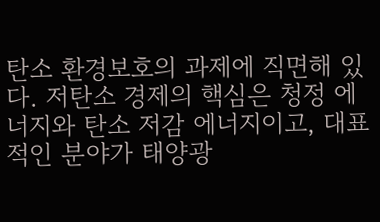탄소 환경보호의 과제에 직면해 있다. 저탄소 경제의 핵심은 청정 에너지와 탄소 저감 에너지이고, 대표적인 분야가 태양광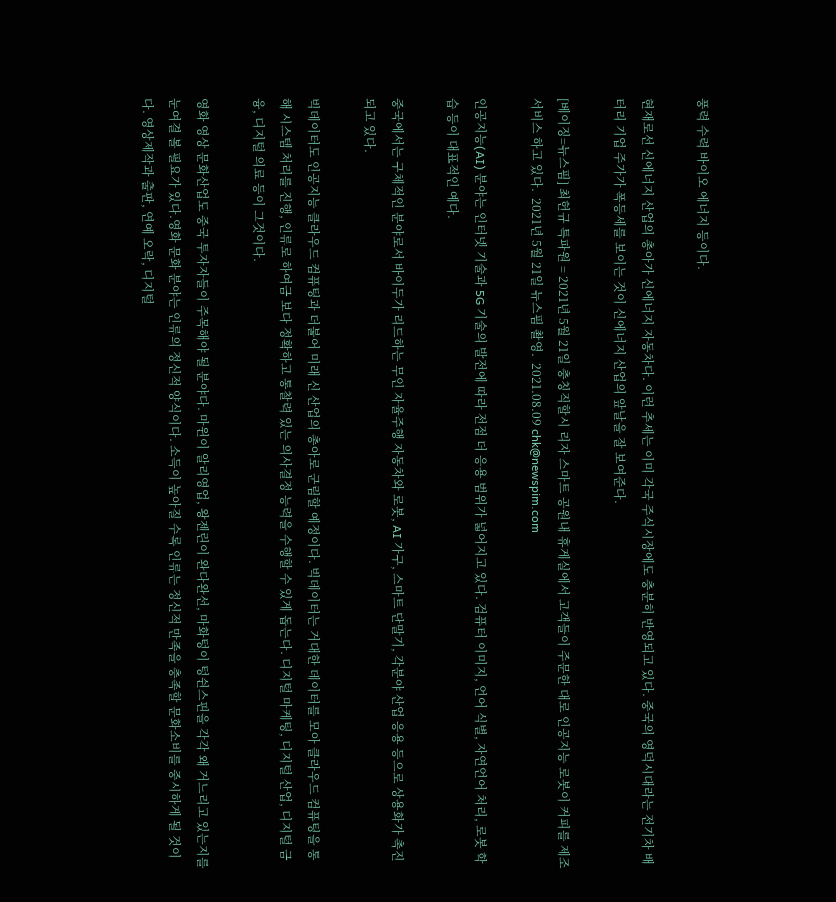풍력 수력 바이오 에너지 등이다.

현재로선 신에너지 산업의 총아가 신에너지 자동차다. 이런 추세는 이미 각국 주식시장에도 충분히 반영되고 있다. 중국의 영덕시대라는 전기차 배터리 기업 주가가 폭등세를 보이는 것이 신에너지 산업의 앞날을 잘 보여준다.

[베이징=뉴스핌] 최헌규 특파원 = 2021년 5월 21일 충칭직할시 리자 스마트 공원내 휴게실에서 고객들이 주문한 대로 인공지능 로봇이 커피를 제조 서비스 하고 있다.  2021년 5월 21일 뉴스핌 촬영.  2021.08.09 chk@newspim.com

인공지능(AI) 분야는 인터넷 기술과 5G 기술의 발전에 따라 전점 더 응용 범위가 넓어지고 있다. 검퓨터 이미지, 언어 식별, 자연언어 처리, 로봇 학습 등이 대표적인 예다.

중국에서는 구체적인 분야로서 바이두가 리드하는 무인 자율주행 자동차와 로봇, AI 가구, 스마트 단말기, 각분야 산업 응용 등으로 상용화가 촉진되고 있다.

빅데이터도 인공지능 클라우드 컴퓨팅과 더불어 미래 신 산업의 총아로 군림할 예정이다. 빅데이터는 거대한 데이터를 모아 클라우드 컴퓨팅을 통해 시스템 처리를 진행, 인류로 하여금 보다 정확하고 통찰력 있는 의사결정 능력을 수행할 수 있게 돕는다. 디지털 마케팅, 디지털 산업, 디지털 금융, 디지털 의료 등이 그것이다.

영화 영상 문화산업도 중국 투자자들이 주목해야 될 분야다. 마윈이 알리영업, 왕젠린이 완다완선, 마화텅이 텅쉰스핀을 각각 왜 거느리고 있는지를 눈여결 볼 필요가 있다.영화 문화 분야는 인류의 정신적 양식이다. 소득이 높아질 수록 인류는 정신적 만족을 충족할 문화소비를 중시하게 될 것이다. 영상제작과 출판, 연예 오락, 디지털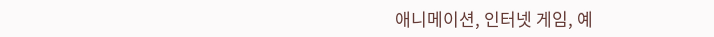애니메이션, 인터넷 게임, 예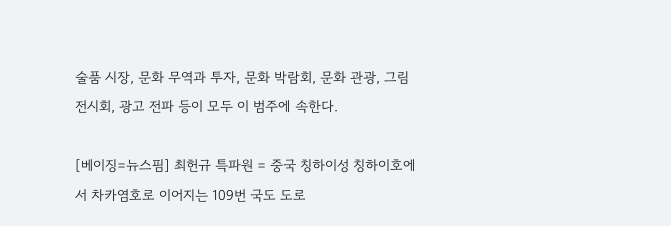술품 시장, 문화 무역과 투자, 문화 박람회, 문화 관광, 그림 전시회, 광고 전파 등이 모두 이 범주에 속한다.

[베이징=뉴스핌] 최헌규 특파원 = 중국 칭하이성 칭하이호에서 차카염호로 이어지는 109번 국도 도로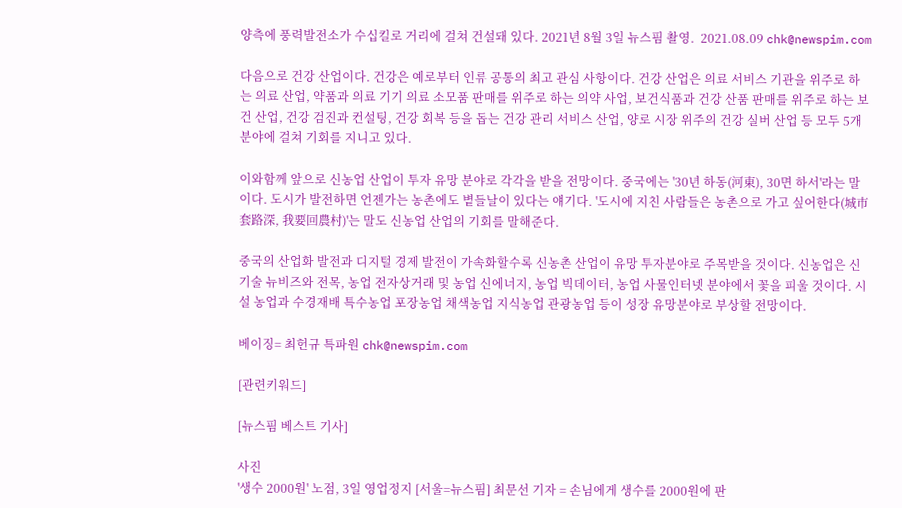양측에 풍력발전소가 수십킬로 거리에 걸쳐 건설돼 있다. 2021년 8월 3일 뉴스핌 촬영.  2021.08.09 chk@newspim.com

다음으로 건강 산업이다. 건강은 예로부터 인류 공통의 최고 관심 사항이다. 건강 산업은 의료 서비스 기관을 위주로 하는 의료 산업, 약품과 의료 기기 의료 소모품 판매를 위주로 하는 의약 사업, 보건식품과 건강 산품 판매를 위주로 하는 보건 산업, 건강 검진과 컨설팅, 건강 회복 등을 돕는 건강 관리 서비스 산업, 양로 시장 위주의 건강 실버 산업 등 모두 5개 분야에 걸쳐 기회를 지니고 있다.

이와함께 앞으로 신농업 산업이 투자 유망 분야로 각각을 받을 전망이다. 중국에는 '30년 하동(河東), 30면 하서'라는 말이다. 도시가 발전하면 언젠가는 농촌에도 볕들날이 있다는 얘기다. '도시에 지친 사람들은 농촌으로 가고 싶어한다(城市套路深, 我要回農村)'는 말도 신농업 산업의 기회를 말해준다.

중국의 산업화 발전과 디지털 경제 발전이 가속화할수록 신농촌 산업이 유망 투자분야로 주목받을 것이다. 신농업은 신기술 뉴비즈와 전목, 농업 전자상거래 및 농업 신에너지, 농업 빅데이터, 농업 사물인터넷 분야에서 꽃을 피울 것이다. 시설 농업과 수경재배 특수농업 포장농업 채색농업 지식농업 관광농업 등이 성장 유망분야로 부상할 전망이다.

베이징= 최헌규 특파원 chk@newspim.com

[관련키워드]

[뉴스핌 베스트 기사]

사진
'생수 2000원' 노점, 3일 영업정지 [서울=뉴스핌] 최문선 기자 = 손님에게 생수를 2000원에 판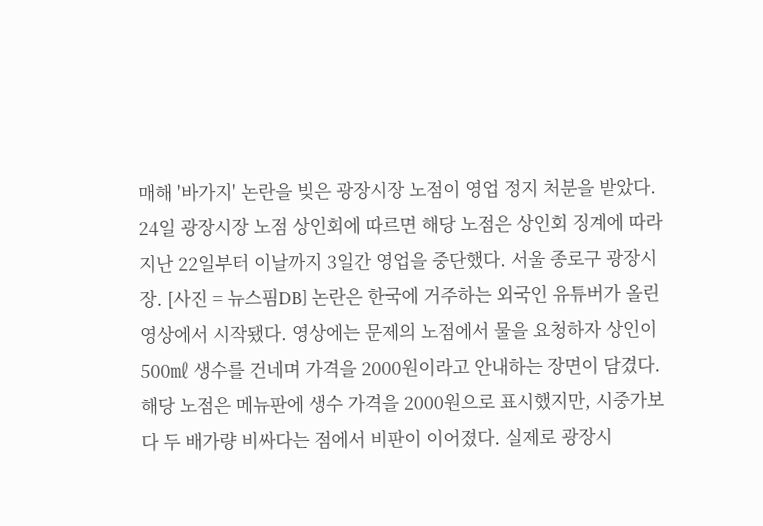매해 '바가지' 논란을 빚은 광장시장 노점이 영업 정지 처분을 받았다. 24일 광장시장 노점 상인회에 따르면 해당 노점은 상인회 징계에 따라 지난 22일부터 이날까지 3일간 영업을 중단했다. 서울 종로구 광장시장. [사진 = 뉴스핌DB] 논란은 한국에 거주하는 외국인 유튜버가 올린 영상에서 시작됐다. 영상에는 문제의 노점에서 물을 요청하자 상인이 500㎖ 생수를 건네며 가격을 2000원이라고 안내하는 장면이 담겼다. 해당 노점은 메뉴판에 생수 가격을 2000원으로 표시했지만, 시중가보다 두 배가량 비싸다는 점에서 비판이 이어졌다. 실제로 광장시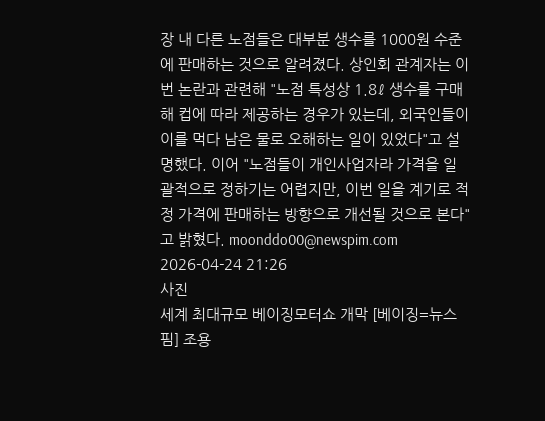장 내 다른 노점들은 대부분 생수를 1000원 수준에 판매하는 것으로 알려졌다. 상인회 관계자는 이번 논란과 관련해 "노점 특성상 1.8ℓ 생수를 구매해 컵에 따라 제공하는 경우가 있는데, 외국인들이 이를 먹다 남은 물로 오해하는 일이 있었다"고 설명했다. 이어 "노점들이 개인사업자라 가격을 일괄적으로 정하기는 어렵지만, 이번 일을 계기로 적정 가격에 판매하는 방향으로 개선될 것으로 본다"고 밝혔다. moonddo00@newspim.com 2026-04-24 21:26
사진
세계 최대규모 베이징모터쇼 개막 [베이징=뉴스핌] 조용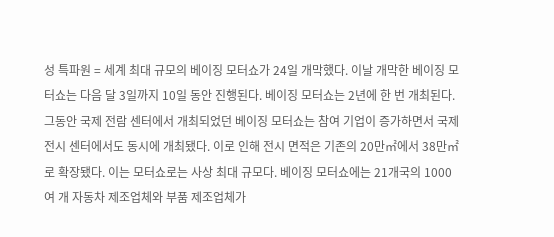성 특파원 = 세계 최대 규모의 베이징 모터쇼가 24일 개막했다. 이날 개막한 베이징 모터쇼는 다음 달 3일까지 10일 동안 진행된다. 베이징 모터쇼는 2년에 한 번 개최된다. 그동안 국제 전람 센터에서 개최되었던 베이징 모터쇼는 참여 기업이 증가하면서 국제 전시 센터에서도 동시에 개최됐다. 이로 인해 전시 면적은 기존의 20만㎡에서 38만㎡로 확장됐다. 이는 모터쇼로는 사상 최대 규모다. 베이징 모터쇼에는 21개국의 1000여 개 자동차 제조업체와 부품 제조업체가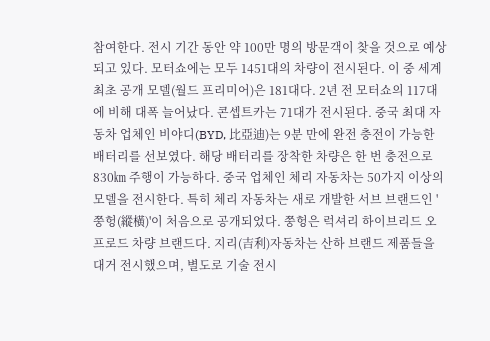참여한다. 전시 기간 동안 약 100만 명의 방문객이 찾을 것으로 예상되고 있다. 모터쇼에는 모두 1451대의 차량이 전시된다. 이 중 세계 최초 공개 모델(월드 프리미어)은 181대다. 2년 전 모터쇼의 117대에 비해 대폭 늘어났다. 콘셉트카는 71대가 전시된다. 중국 최대 자동차 업체인 비야디(BYD, 比亞迪)는 9분 만에 완전 충전이 가능한 배터리를 선보였다. 해당 배터리를 장착한 차량은 한 번 충전으로 830㎞ 주행이 가능하다. 중국 업체인 체리 자동차는 50가지 이상의 모델을 전시한다. 특히 체리 자동차는 새로 개발한 서브 브랜드인 '쭝헝(縱橫)'이 처음으로 공개되었다. 쭝헝은 럭셔리 하이브리드 오프로드 차량 브랜드다. 지리(吉利)자동차는 산하 브랜드 제품들을 대거 전시했으며, 별도로 기술 전시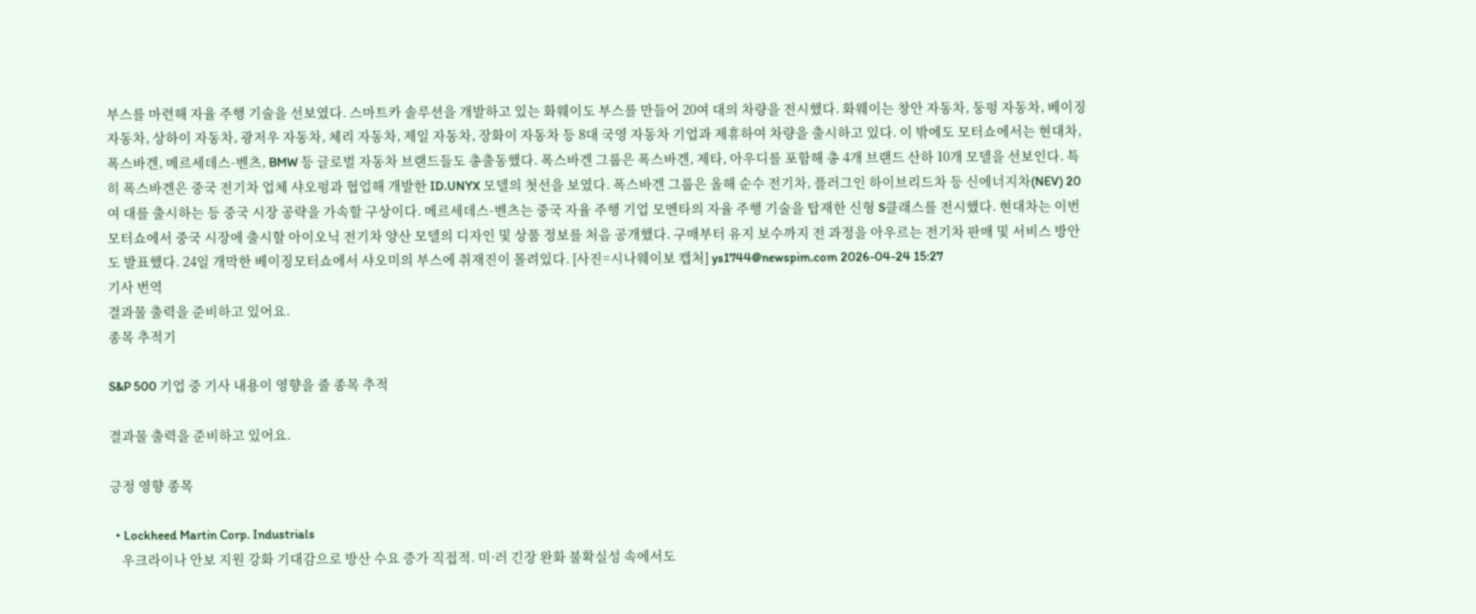부스를 마련해 자율 주행 기술을 선보였다. 스마트카 솔루션을 개발하고 있는 화웨이도 부스를 만들어 20여 대의 차량을 전시했다. 화웨이는 창안 자동차, 둥펑 자동차, 베이징 자동차, 상하이 자동차, 광저우 자동차, 체리 자동차, 제일 자동차, 장화이 자동차 등 8대 국영 자동차 기업과 제휴하여 차량을 출시하고 있다. 이 밖에도 모터쇼에서는 현대차, 폭스바겐, 메르세데스-벤츠, BMW 등 글로벌 자동차 브랜드들도 총출동했다. 폭스바겐 그룹은 폭스바겐, 제타, 아우디를 포함해 총 4개 브랜드 산하 10개 모델을 선보인다. 특히 폭스바겐은 중국 전기차 업체 샤오펑과 협업해 개발한 ID.UNYX 모델의 첫선을 보였다. 폭스바겐 그룹은 올해 순수 전기차, 플러그인 하이브리드차 등 신에너지차(NEV) 20여 대를 출시하는 등 중국 시장 공략을 가속할 구상이다. 메르세데스-벤츠는 중국 자율 주행 기업 모멘타의 자율 주행 기술을 탑재한 신형 S클래스를 전시했다. 현대차는 이번 모터쇼에서 중국 시장에 출시할 아이오닉 전기차 양산 모델의 디자인 및 상품 정보를 처음 공개했다. 구매부터 유지 보수까지 전 과정을 아우르는 전기차 판매 및 서비스 방안도 발표했다. 24일 개막한 베이징모터쇼에서 샤오미의 부스에 취재진이 몰려있다. [사진=시나웨이보 캡처] ys1744@newspim.com 2026-04-24 15:27
기사 번역
결과물 출력을 준비하고 있어요.
종목 추적기

S&P 500 기업 중 기사 내용이 영향을 줄 종목 추적

결과물 출력을 준비하고 있어요.

긍정 영향 종목

  • Lockheed Martin Corp. Industrials
    우크라이나 안보 지원 강화 기대감으로 방산 수요 증가 직접적. 미·러 긴장 완화 불확실성 속에서도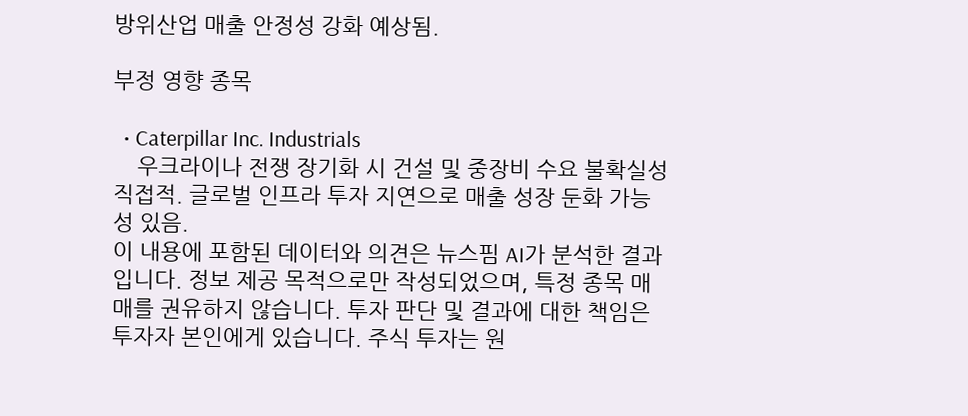방위산업 매출 안정성 강화 예상됨.

부정 영향 종목

  • Caterpillar Inc. Industrials
    우크라이나 전쟁 장기화 시 건설 및 중장비 수요 불확실성 직접적. 글로벌 인프라 투자 지연으로 매출 성장 둔화 가능성 있음.
이 내용에 포함된 데이터와 의견은 뉴스핌 AI가 분석한 결과입니다. 정보 제공 목적으로만 작성되었으며, 특정 종목 매매를 권유하지 않습니다. 투자 판단 및 결과에 대한 책임은 투자자 본인에게 있습니다. 주식 투자는 원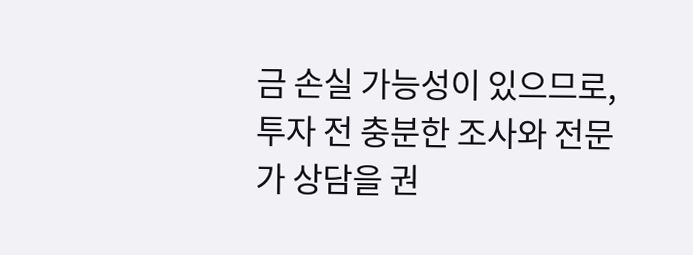금 손실 가능성이 있으므로, 투자 전 충분한 조사와 전문가 상담을 권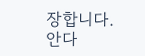장합니다.
안다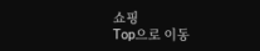쇼핑
Top으로 이동